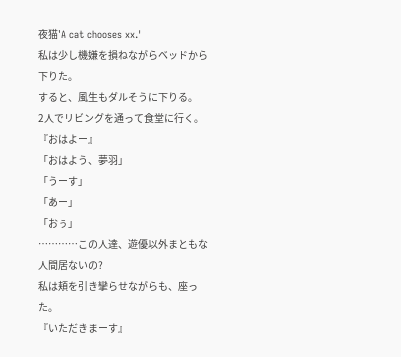夜猫'A cat chooses xx.'
私は少し機嫌を損ねながらベッドから下りた。
すると、風生もダルそうに下りる。
2人でリビングを通って食堂に行く。
『おはよー』
「おはよう、夢羽」
「うーす」
「あー」
「おぅ」
…………この人達、遊優以外まともな人間居ないの?
私は頬を引き攣らせながらも、座った。
『いただきまーす』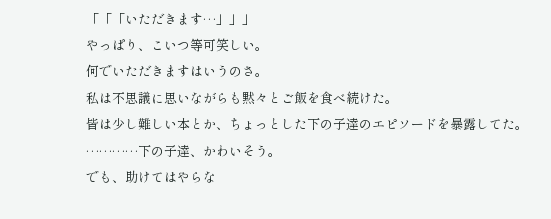「「「いただきます…」」」
やっぱり、こいつ等可笑しい。
何でいただきますはいうのさ。
私は不思議に思いながらも黙々とご飯を食べ続けた。
皆は少し難しい本とか、ちょっとした下の子達のエピソードを暴露してた。
…………下の子達、かわいそう。
でも、助けてはやらな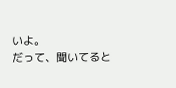いよ。
だって、聞いてると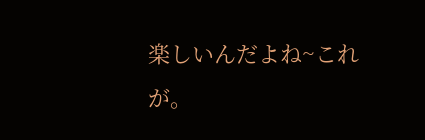楽しいんだよね~これが。